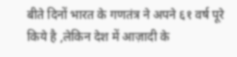बीते दिनों भारत के गणतंत्र ने अपने ६१ वर्ष पूरे किये है ,लेकिन देश में आज़ादी के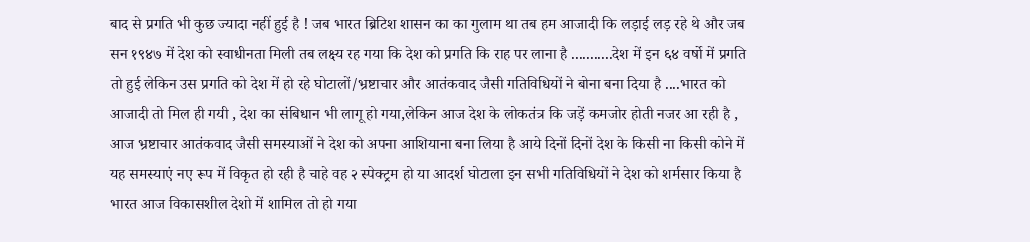बाद से प्रगति भी कुछ ज्यादा नहीं हुई है ! जब भारत ब्रिटिश शासन का का गुलाम था तब हम आजादी कि लड़ाई लड़ रहे थे और जब सन १९४७ में देश को स्वाधीनता मिली तब लक्ष्य रह गया कि देश को प्रगति कि राह पर लाना है ...........देश में इन ६४ वर्षो में प्रगति तो हुई लेकिन उस प्रगति को देश में हो रहे घोटालों/भ्रष्टाचार और आतंकवाद जैसी गतिविधियों ने बोना बना दिया है ....भारत को आजादी तो मिल ही गयी , देश का संबिधान भी लागू हो गया,लेकिन आज देश के लोकतंत्र कि जड़ें कमजोर होती नजर आ रही है , आज भ्रष्टाचार आतंकवाद जैसी समस्याओं ने देश को अपना आशियाना बना लिया है आये दिनों दिनों देश के किसी ना किसी कोने में यह समस्याएं नए रूप में विकृत हो रही है चाहे वह २ स्पेक्ट्रम हो या आदर्श घोटाला इन सभी गतिविधियों ने देश को शर्मसार किया है भारत आज विकासशील देशो में शामिल तो हो गया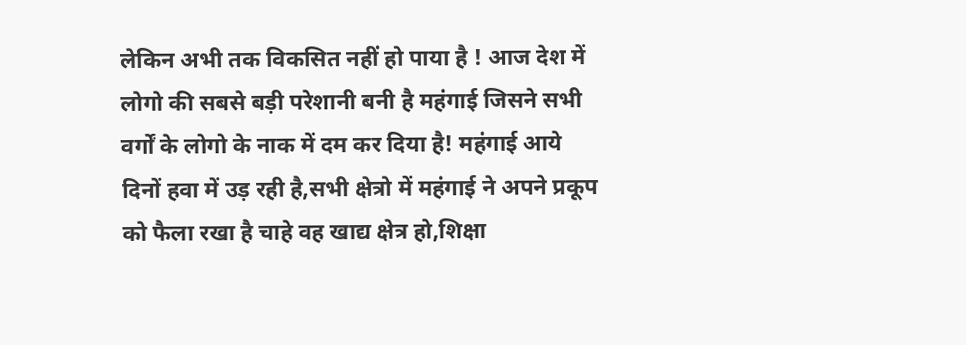लेकिन अभी तक विकसित नहीं हो पाया है ! आज देश में लोगो की सबसे बड़ी परेशानी बनी है महंगाई जिसने सभी वर्गों के लोगो के नाक में दम कर दिया है! महंगाई आये दिनों हवा में उड़ रही है,सभी क्षेत्रो में महंगाई ने अपने प्रकूप को फैला रखा है चाहे वह खाद्य क्षेत्र हो,शिक्षा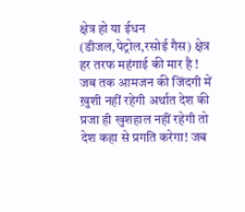क्षेत्र हो या ईधन (डीजल,पेट्रोल,रसोई गैस) क्षेत्र हर तरफ महंगाई की मार है !
जब तक आमजन की जिंदगी में ख़ुशी नहीं रहेगी अर्थात देश की प्रजा ही खुशहाल नहीं रहेगी तो देश कहा से प्रगति करेगा! जब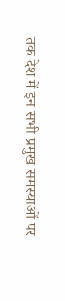तक देश में इन सभी प्रमुख समस्याओं पर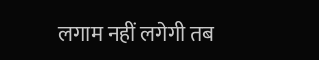लगाम नहीं लगेगी तब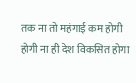तक ना तो महंगाई कम होगी होगी ना ही देश विकसित होगा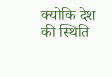क्योकि देश की स्थिति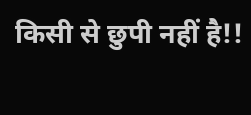किसी से छुपी नहीं है!!